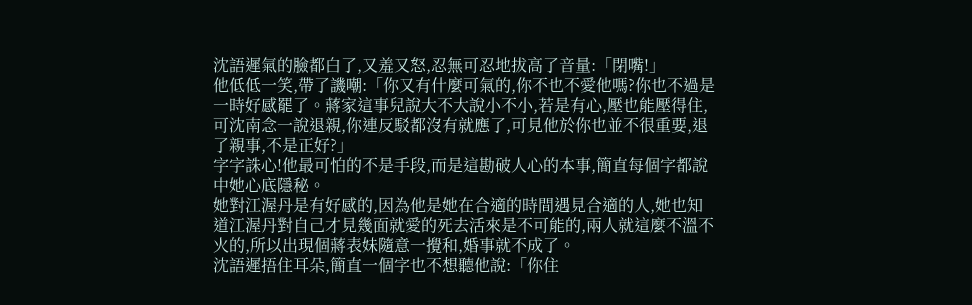沈語遲氣的臉都白了,又羞又怒,忍無可忍地拔高了音量:「閉嘴!」
他低低一笑,帶了譏嘲:「你又有什麼可氣的,你不也不愛他嗎?你也不過是一時好感罷了。蔣家這事兒說大不大說小不小,若是有心,壓也能壓得住,可沈南念一說退親,你連反駁都沒有就應了,可見他於你也並不很重要,退了親事,不是正好?」
字字誅心!他最可怕的不是手段,而是這勘破人心的本事,簡直每個字都說中她心底隱秘。
她對江渥丹是有好感的,因為他是她在合適的時間遇見合適的人,她也知道江渥丹對自己才見幾面就愛的死去活來是不可能的,兩人就這麼不溫不火的,所以出現個蔣表妹隨意一攪和,婚事就不成了。
沈語遲捂住耳朵,簡直一個字也不想聽他說:「你住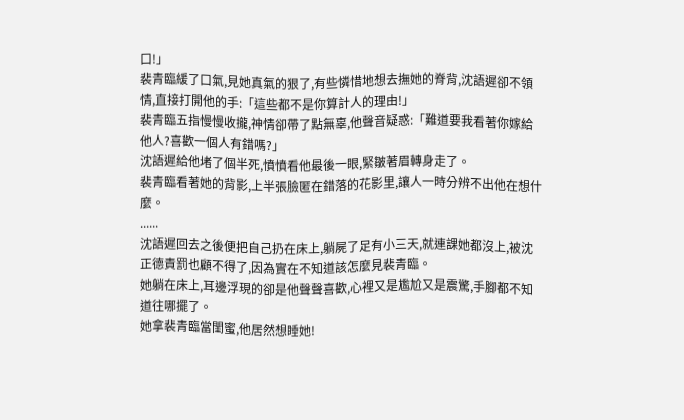口!」
裴青臨緩了口氣,見她真氣的狠了,有些憐惜地想去撫她的脊背,沈語遲卻不領情,直接打開他的手:「這些都不是你算計人的理由!」
裴青臨五指慢慢收攏,神情卻帶了點無辜,他聲音疑惑:「難道要我看著你嫁給他人?喜歡一個人有錯嗎?」
沈語遲給他堵了個半死,憤憤看他最後一眼,緊皺著眉轉身走了。
裴青臨看著她的背影,上半張臉匿在錯落的花影里,讓人一時分辨不出他在想什麼。
......
沈語遲回去之後便把自己扔在床上,躺屍了足有小三天,就連課她都沒上,被沈正德責罰也顧不得了,因為實在不知道該怎麼見裴青臨。
她躺在床上,耳邊浮現的卻是他聲聲喜歡,心裡又是尷尬又是震驚,手腳都不知道往哪擺了。
她拿裴青臨當閨蜜,他居然想睡她!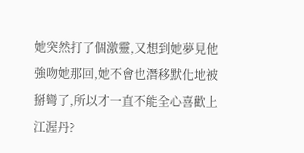她突然打了個激靈,又想到她夢見他強吻她那回,她不會也潛移默化地被掰彎了,所以才一直不能全心喜歡上江渥丹?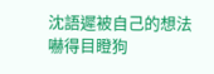沈語遲被自己的想法嚇得目瞪狗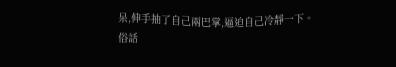呆,伸手抽了自己兩巴掌,逼迫自己冷靜一下。
俗話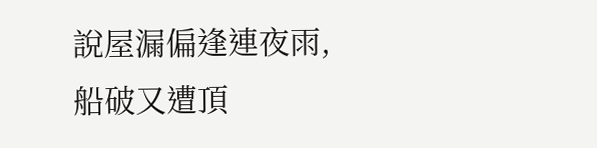說屋漏偏逢連夜雨,船破又遭頂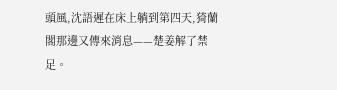頭風,沈語遲在床上躺到第四天,猗蘭閣那邊又傳來消息——楚姜解了禁足。